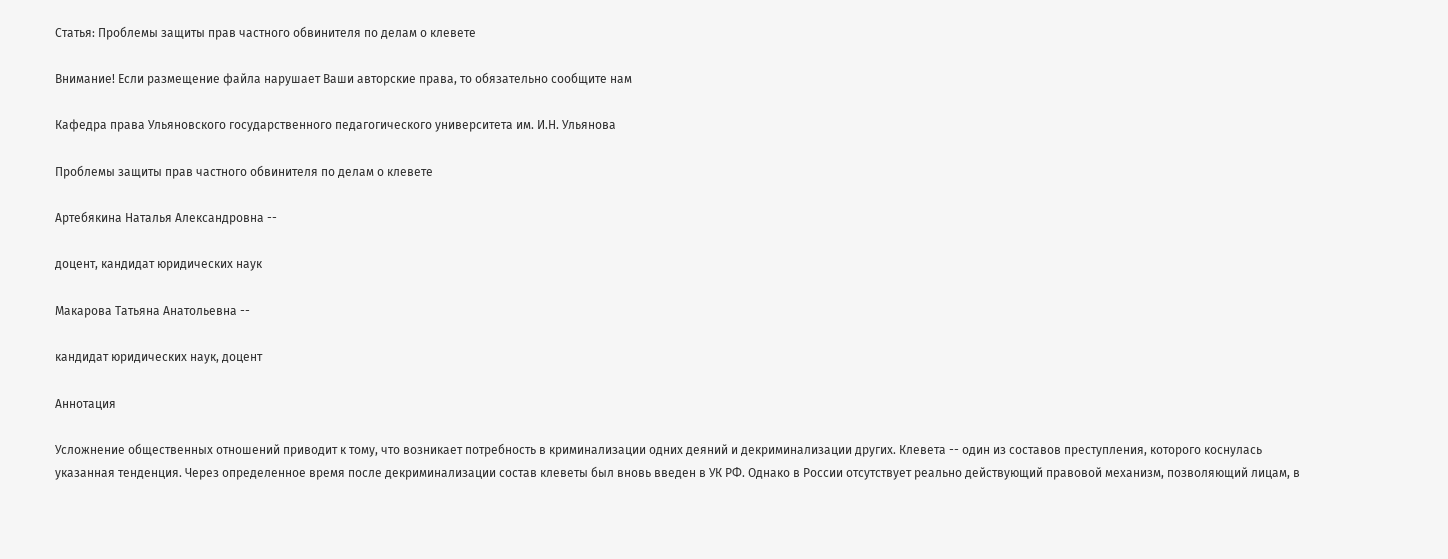Статья: Проблемы защиты прав частного обвинителя по делам о клевете

Внимание! Если размещение файла нарушает Ваши авторские права, то обязательно сообщите нам

Кафедра права Ульяновского государственного педагогического университета им. И.Н. Ульянова

Проблемы защиты прав частного обвинителя по делам о клевете

Артебякина Наталья Александровна --

доцент, кандидат юридических наук

Макарова Татьяна Анатольевна --

кандидат юридических наук, доцент

Аннотация

Усложнение общественных отношений приводит к тому, что возникает потребность в криминализации одних деяний и декриминализации других. Клевета -- один из составов преступления, которого коснулась указанная тенденция. Через определенное время после декриминализации состав клеветы был вновь введен в УК РФ. Однако в России отсутствует реально действующий правовой механизм, позволяющий лицам, в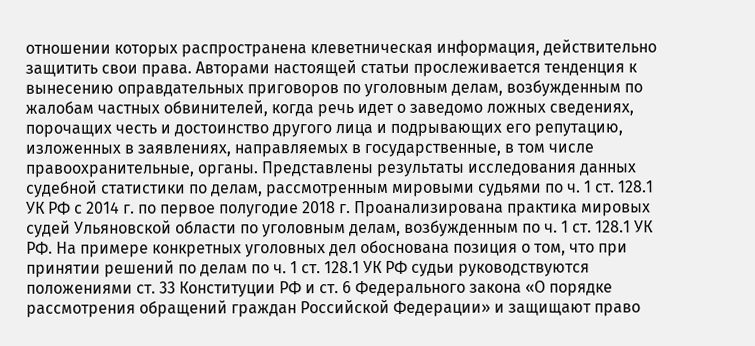отношении которых распространена клеветническая информация, действительно защитить свои права. Авторами настоящей статьи прослеживается тенденция к вынесению оправдательных приговоров по уголовным делам, возбужденным по жалобам частных обвинителей, когда речь идет о заведомо ложных сведениях, порочащих честь и достоинство другого лица и подрывающих его репутацию, изложенных в заявлениях, направляемых в государственные, в том числе правоохранительные, органы. Представлены результаты исследования данных судебной статистики по делам, рассмотренным мировыми судьями по ч. 1 ст. 128.1 УК РФ с 2014 г. по первое полугодие 2018 г. Проанализирована практика мировых судей Ульяновской области по уголовным делам, возбужденным по ч. 1 ст. 128.1 УК РФ. На примере конкретных уголовных дел обоснована позиция о том, что при принятии решений по делам по ч. 1 ст. 128.1 УК РФ судьи руководствуются положениями ст. 33 Конституции РФ и ст. 6 Федерального закона «О порядке рассмотрения обращений граждан Российской Федерации» и защищают право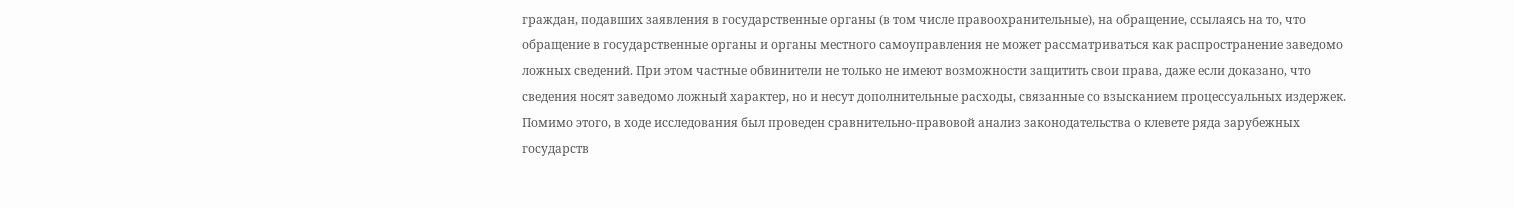граждан, подавших заявления в государственные органы (в том числе правоохранительные), на обращение, ссылаясь на то, что обращение в государственные органы и органы местного самоуправления не может рассматриваться как распространение заведомо ложных сведений. При этом частные обвинители не только не имеют возможности защитить свои права, даже если доказано, что сведения носят заведомо ложный характер, но и несут дополнительные расходы, связанные со взысканием процессуальных издержек. Помимо этого, в ходе исследования был проведен сравнительно-правовой анализ законодательства о клевете ряда зарубежных государств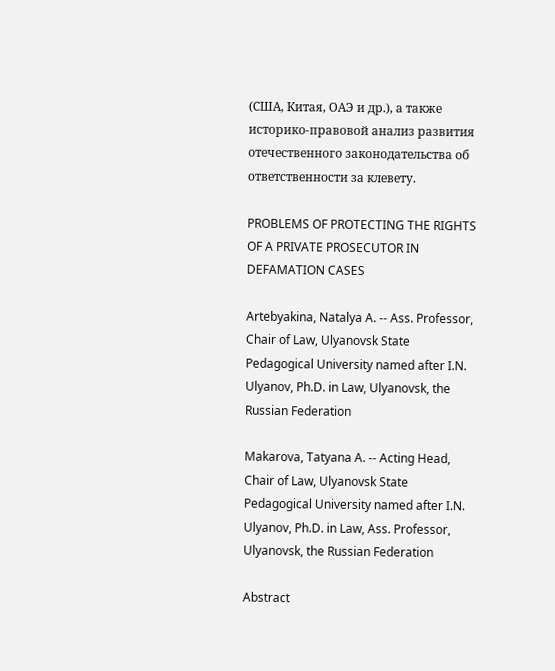(США, Китая, ОАЭ и др.), а также историко-правовой анализ развития отечественного законодательства об ответственности за клевету.

PROBLEMS OF PROTECTING THE RIGHTS OF A PRIVATE PROSECUTOR IN DEFAMATION CASES

Artebyakina, Natalya A. -- Ass. Professor, Chair of Law, Ulyanovsk State Pedagogical University named after I.N. Ulyanov, Ph.D. in Law, Ulyanovsk, the Russian Federation

Makarova, Tatyana A. -- Acting Head, Chair of Law, Ulyanovsk State Pedagogical University named after I.N. Ulyanov, Ph.D. in Law, Ass. Professor, Ulyanovsk, the Russian Federation

Abstract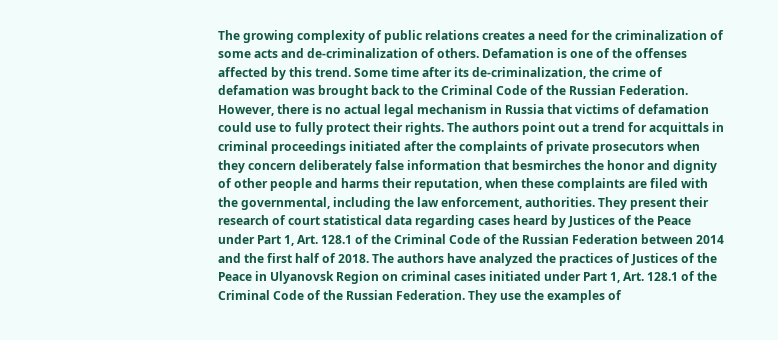The growing complexity of public relations creates a need for the criminalization of some acts and de-criminalization of others. Defamation is one of the offenses affected by this trend. Some time after its de-criminalization, the crime of defamation was brought back to the Criminal Code of the Russian Federation. However, there is no actual legal mechanism in Russia that victims of defamation could use to fully protect their rights. The authors point out a trend for acquittals in criminal proceedings initiated after the complaints of private prosecutors when they concern deliberately false information that besmirches the honor and dignity of other people and harms their reputation, when these complaints are filed with the governmental, including the law enforcement, authorities. They present their research of court statistical data regarding cases heard by Justices of the Peace under Part 1, Art. 128.1 of the Criminal Code of the Russian Federation between 2014 and the first half of 2018. The authors have analyzed the practices of Justices of the Peace in Ulyanovsk Region on criminal cases initiated under Part 1, Art. 128.1 of the Criminal Code of the Russian Federation. They use the examples of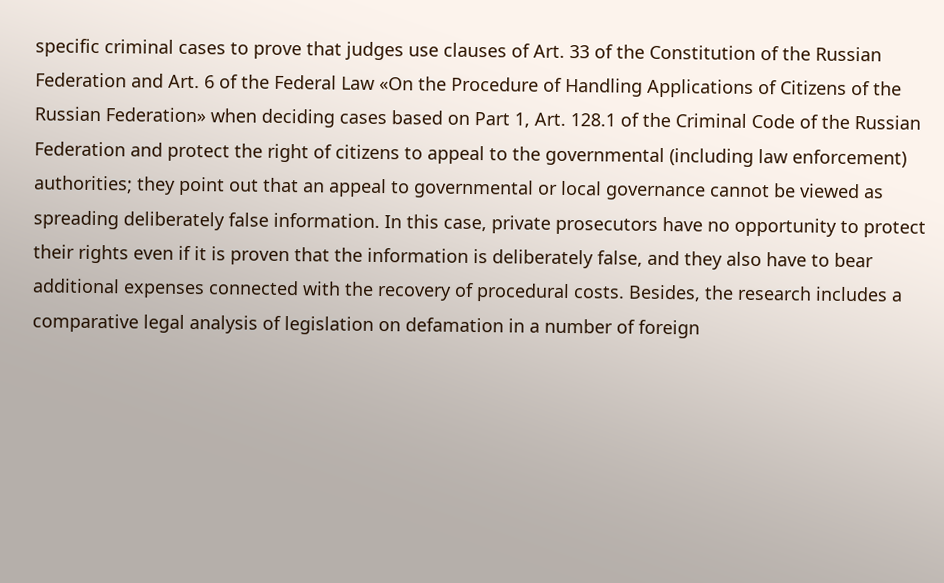specific criminal cases to prove that judges use clauses of Art. 33 of the Constitution of the Russian Federation and Art. 6 of the Federal Law «On the Procedure of Handling Applications of Citizens of the Russian Federation» when deciding cases based on Part 1, Art. 128.1 of the Criminal Code of the Russian Federation and protect the right of citizens to appeal to the governmental (including law enforcement) authorities; they point out that an appeal to governmental or local governance cannot be viewed as spreading deliberately false information. In this case, private prosecutors have no opportunity to protect their rights even if it is proven that the information is deliberately false, and they also have to bear additional expenses connected with the recovery of procedural costs. Besides, the research includes a comparative legal analysis of legislation on defamation in a number of foreign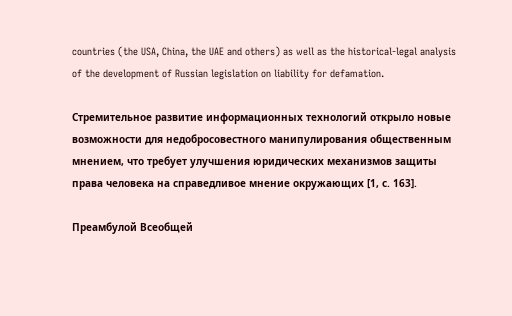countries (the USA, China, the UAE and others) as well as the historical-legal analysis of the development of Russian legislation on liability for defamation.

Стремительное развитие информационных технологий открыло новые возможности для недобросовестного манипулирования общественным мнением, что требует улучшения юридических механизмов защиты права человека на справедливое мнение окружающих [1, с. 163].

Преамбулой Всеобщей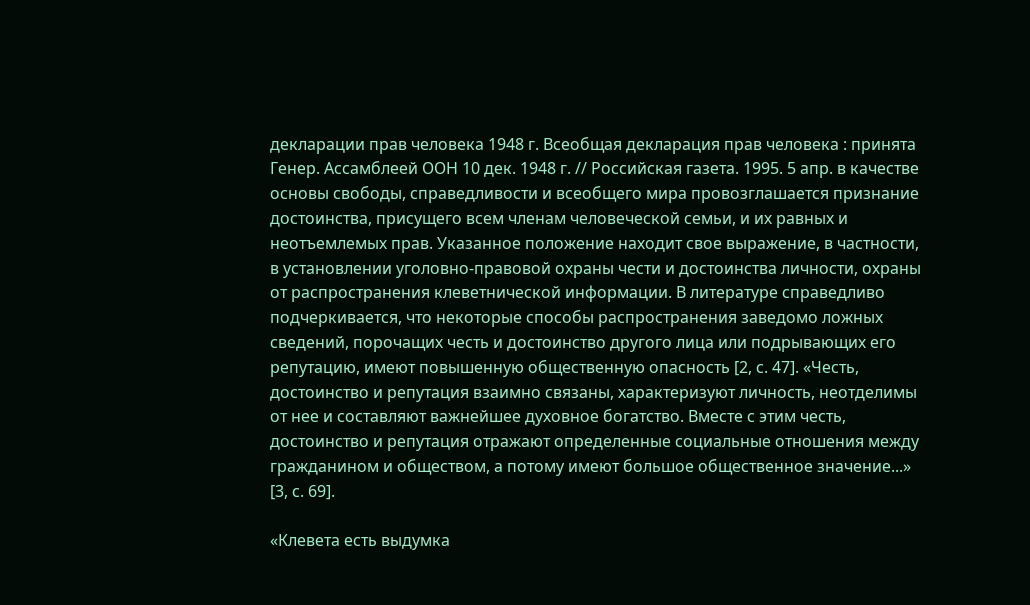декларации прав человека 1948 г. Всеобщая декларация прав человека : принята Генер. Ассамблеей ООН 10 дек. 1948 г. // Российская газета. 1995. 5 апр. в качестве основы свободы, справедливости и всеобщего мира провозглашается признание достоинства, присущего всем членам человеческой семьи, и их равных и неотъемлемых прав. Указанное положение находит свое выражение, в частности, в установлении уголовно-правовой охраны чести и достоинства личности, охраны от распространения клеветнической информации. В литературе справедливо подчеркивается, что некоторые способы распространения заведомо ложных сведений, порочащих честь и достоинство другого лица или подрывающих его репутацию, имеют повышенную общественную опасность [2, с. 47]. «Честь, достоинство и репутация взаимно связаны, характеризуют личность, неотделимы от нее и составляют важнейшее духовное богатство. Вместе с этим честь, достоинство и репутация отражают определенные социальные отношения между гражданином и обществом, а потому имеют большое общественное значение...» [3, с. 69].

«Клевета есть выдумка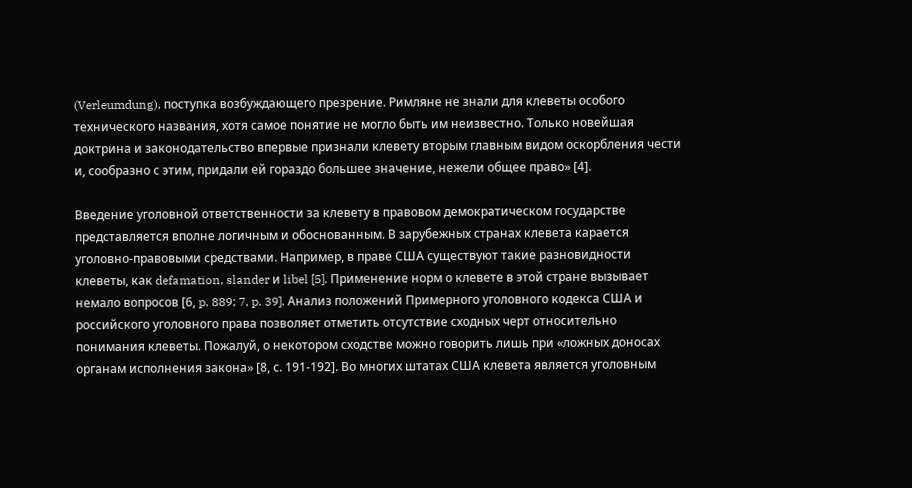(Verleumdung), поступка возбуждающего презрение. Римляне не знали для клеветы особого технического названия, хотя самое понятие не могло быть им неизвестно. Только новейшая доктрина и законодательство впервые признали клевету вторым главным видом оскорбления чести и, сообразно с этим, придали ей гораздо большее значение, нежели общее право» [4].

Введение уголовной ответственности за клевету в правовом демократическом государстве представляется вполне логичным и обоснованным. В зарубежных странах клевета карается уголовно-правовыми средствами. Например, в праве США существуют такие разновидности клеветы, как defamation, slander и libel [5]. Применение норм о клевете в этой стране вызывает немало вопросов [6, p. 889; 7, p. 39]. Анализ положений Примерного уголовного кодекса США и российского уголовного права позволяет отметить отсутствие сходных черт относительно понимания клеветы. Пожалуй, о некотором сходстве можно говорить лишь при «ложных доносах органам исполнения закона» [8, с. 191-192]. Во многих штатах США клевета является уголовным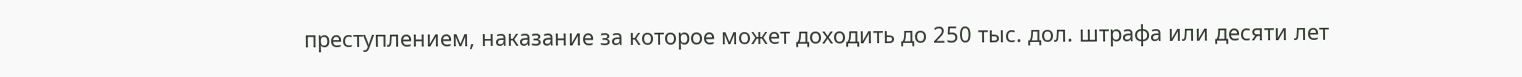преступлением, наказание за которое может доходить до 250 тыс. дол. штрафа или десяти лет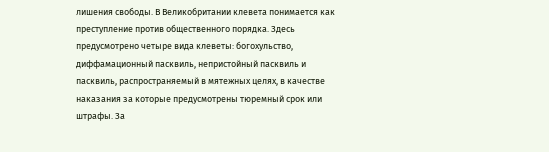лишения свободы. В Великобритании клевета понимается как преступление против общественного порядка. Здесь предусмотрено четыре вида клеветы: богохульство, диффамационный пасквиль, непристойный пасквиль и пасквиль, распространяемый в мятежных целях, в качестве наказания за которые предусмотрены тюремный срок или штрафы. За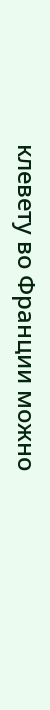клевету во Франции можно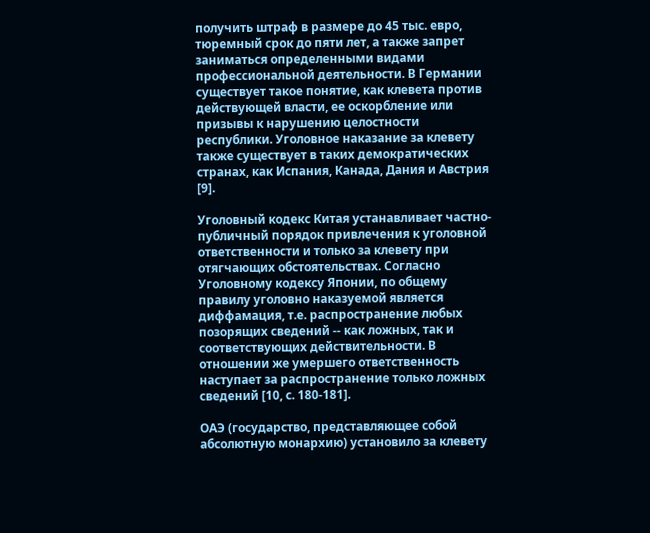получить штраф в размере до 45 тыс. евро, тюремный срок до пяти лет, а также запрет заниматься определенными видами профессиональной деятельности. В Германии существует такое понятие, как клевета против действующей власти, ее оскорбление или призывы к нарушению целостности республики. Уголовное наказание за клевету также существует в таких демократических странах, как Испания, Канада, Дания и Австрия [9].

Уголовный кодекс Китая устанавливает частно-публичный порядок привлечения к уголовной ответственности и только за клевету при отягчающих обстоятельствах. Согласно Уголовному кодексу Японии, по общему правилу уголовно наказуемой является диффамация, т.е. распространение любых позорящих сведений -- как ложных, так и соответствующих действительности. В отношении же умершего ответственность наступает за распространение только ложных сведений [10, с. 180-181].

ОАЭ (государство, представляющее собой абсолютную монархию) установило за клевету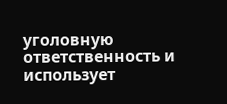уголовную ответственность и использует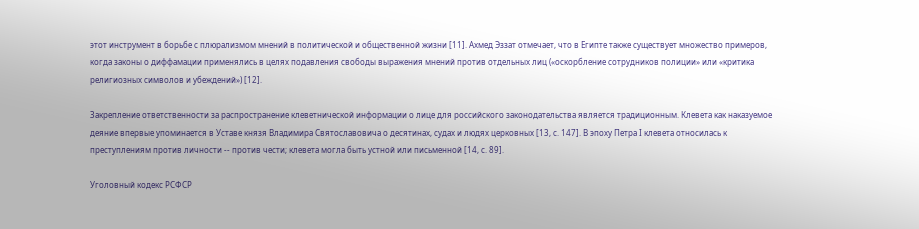этот инструмент в борьбе с плюрализмом мнений в политической и общественной жизни [11]. Ахмед Эззат отмечает, что в Египте также существует множество примеров, когда законы о диффамации применялись в целях подавления свободы выражения мнений против отдельных лиц («оскорбление сотрудников полиции» или «критика религиозных символов и убеждений») [12].

Закрепление ответственности за распространение клеветнической информации о лице для российского законодательства является традиционным. Клевета как наказуемое деяние впервые упоминается в Уставе князя Владимира Святославовича о десятинах, судах и людях церковных [13, с. 147]. В эпоху Петра I клевета относилась к преступлениям против личности -- против чести; клевета могла быть устной или письменной [14, с. 89].

Уголовный кодекс РСФСР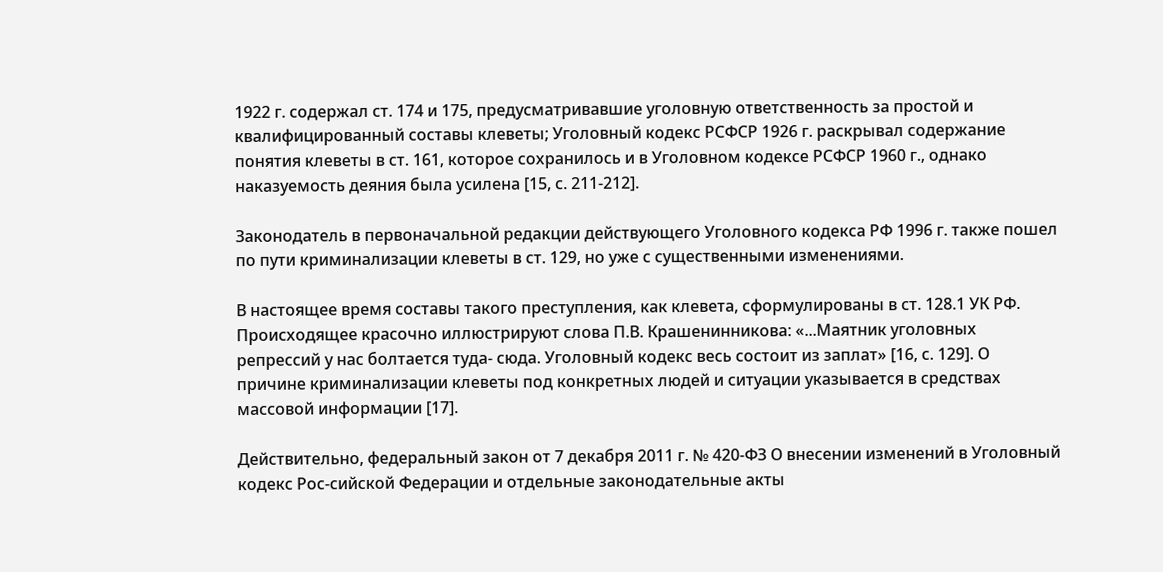1922 г. содержал ст. 174 и 175, предусматривавшие уголовную ответственность за простой и квалифицированный составы клеветы; Уголовный кодекс РСФСР 1926 г. раскрывал содержание понятия клеветы в ст. 161, которое сохранилось и в Уголовном кодексе РСФСР 1960 г., однако наказуемость деяния была усилена [15, с. 211-212].

Законодатель в первоначальной редакции действующего Уголовного кодекса РФ 1996 г. также пошел по пути криминализации клеветы в ст. 129, но уже с существенными изменениями.

В настоящее время составы такого преступления, как клевета, сформулированы в ст. 128.1 УК РФ. Происходящее красочно иллюстрируют слова П.В. Крашенинникова: «...Маятник уголовных репрессий у нас болтается туда- сюда. Уголовный кодекс весь состоит из заплат» [16, с. 129]. О причине криминализации клеветы под конкретных людей и ситуации указывается в средствах массовой информации [17].

Действительно, федеральный закон от 7 декабря 2011 г. № 420-ФЗ О внесении изменений в Уголовный кодекс Рос-сийской Федерации и отдельные законодательные акты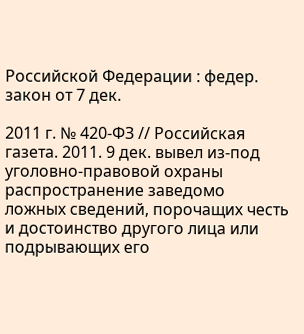Российской Федерации : федер. закон от 7 дек.

2011 г. № 420-ФЗ // Российская газета. 2011. 9 дек. вывел из-под уголовно-правовой охраны распространение заведомо ложных сведений, порочащих честь и достоинство другого лица или подрывающих его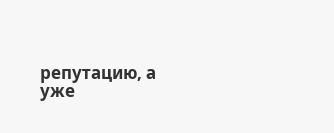репутацию, а уже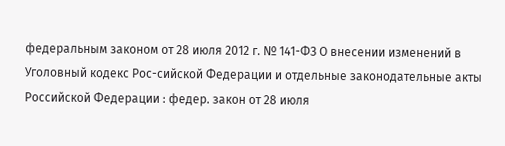федеральным законом от 28 июля 2012 г. № 141-ФЗ О внесении изменений в Уголовный кодекс Рос-сийской Федерации и отдельные законодательные акты Российской Федерации : федер. закон от 28 июля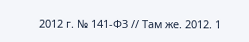2012 г. № 141-ФЗ // Там же. 2012. 1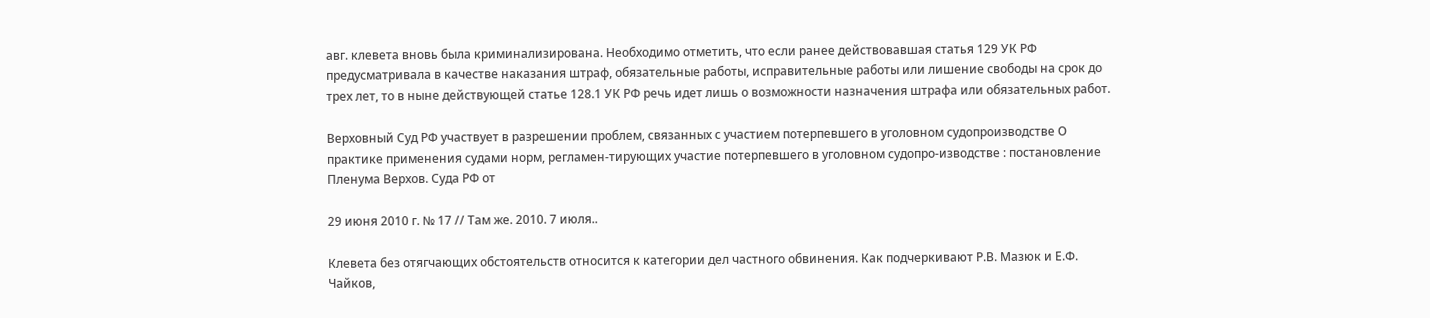авг. клевета вновь была криминализирована. Необходимо отметить, что если ранее действовавшая статья 129 УК РФ предусматривала в качестве наказания штраф, обязательные работы, исправительные работы или лишение свободы на срок до трех лет, то в ныне действующей статье 128.1 УК РФ речь идет лишь о возможности назначения штрафа или обязательных работ.

Верховный Суд РФ участвует в разрешении проблем, связанных с участием потерпевшего в уголовном судопроизводстве О практике применения судами норм, регламен-тирующих участие потерпевшего в уголовном судопро-изводстве : постановление Пленума Верхов. Суда РФ от

29 июня 2010 г. № 17 // Там же. 2010. 7 июля..

Клевета без отягчающих обстоятельств относится к категории дел частного обвинения. Как подчеркивают Р.В. Мазюк и Е.Ф. Чайков,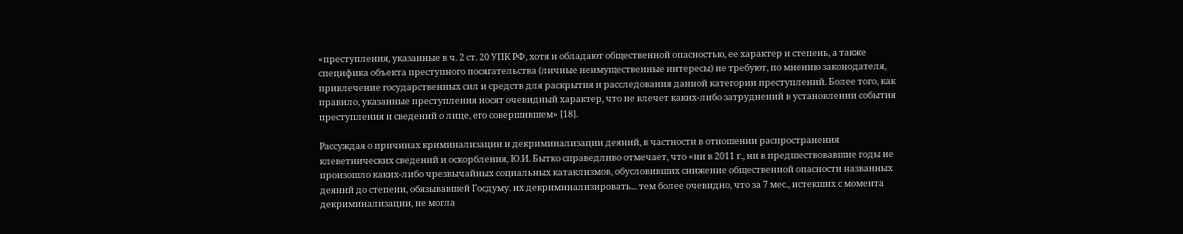«преступления, указанные в ч. 2 ст. 20 УПК РФ, хотя и обладают общественной опасностью, ее характер и степень, а также специфика объекта преступного посягательства (личные неимущественные интересы) не требуют, по мнению законодателя, привлечение государственных сил и средств для раскрытия и расследования данной категории преступлений. Более того, как правило, указанные преступления носят очевидный характер, что не влечет каких-либо затруднений в установлении события преступления и сведений о лице, его совершившем» [18].

Рассуждая о причинах криминализации и декриминализации деяний, в частности в отношении распространения клеветнических сведений и оскорбления, Ю.И. Бытко справедливо отмечает, что «ни в 2011 г., ни в предшествовавшие годы не произошло каких-либо чрезвычайных социальных катаклизмов, обусловивших снижение общественной опасности названных деяний до степени, обязывавшей Госдуму. их декриминализировать... тем более очевидно, что за 7 мес., истекших с момента декриминализации, не могла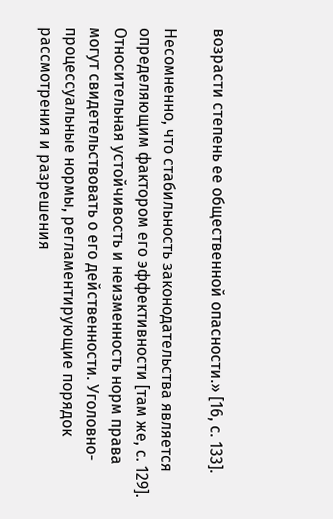возрасти степень ее общественной опасности.» [16, с. 133].

Несомненно, что стабильность законодательства является определяющим фактором его эффективности [там же, с. 129]. Относительная устойчивость и неизменность норм права могут свидетельствовать о его действенности. Уголовно-процессуальные нормы, регламентирующие порядок рассмотрения и разрешения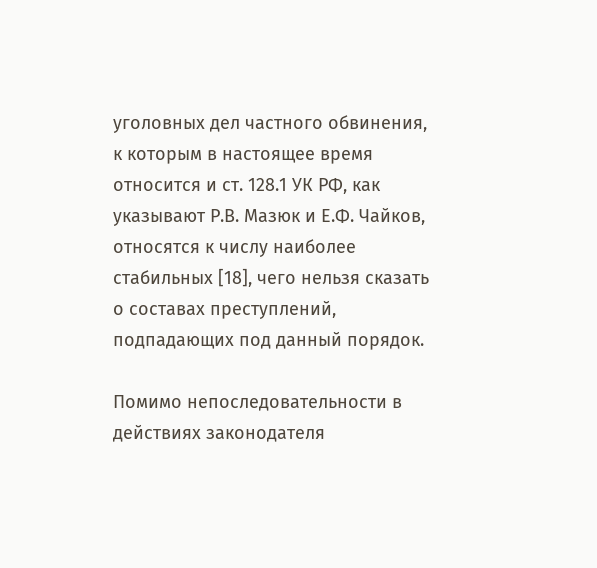уголовных дел частного обвинения, к которым в настоящее время относится и ст. 128.1 УК РФ, как указывают Р.В. Мазюк и Е.Ф. Чайков, относятся к числу наиболее стабильных [18], чего нельзя сказать о составах преступлений, подпадающих под данный порядок.

Помимо непоследовательности в действиях законодателя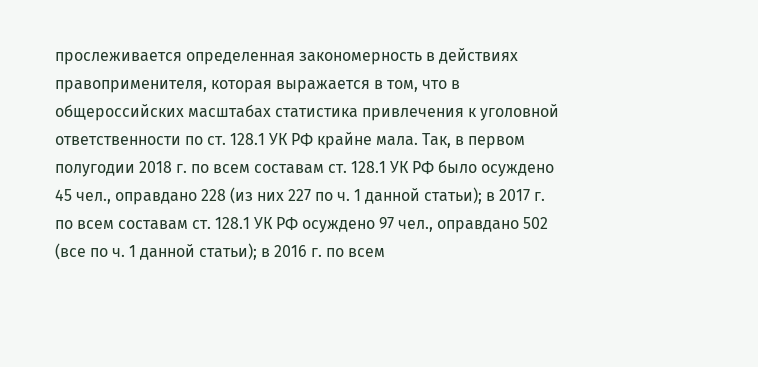прослеживается определенная закономерность в действиях правоприменителя, которая выражается в том, что в общероссийских масштабах статистика привлечения к уголовной ответственности по ст. 128.1 УК РФ крайне мала. Так, в первом полугодии 2018 г. по всем составам ст. 128.1 УК РФ было осуждено 45 чел., оправдано 228 (из них 227 по ч. 1 данной статьи); в 2017 г. по всем составам ст. 128.1 УК РФ осуждено 97 чел., оправдано 502 (все по ч. 1 данной статьи); в 2016 г. по всем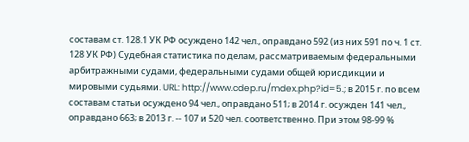составам ст. 128.1 УК РФ осуждено 142 чел., оправдано 592 (из них 591 по ч. 1 ст. 128 УК РФ) Судебная статистика по делам, рассматриваемым федеральными арбитражными судами, федеральными судами общей юрисдикции и мировыми судьями. URL: http://www.cdep.ru/mdex.php?id=5.; в 2015 г. по всем составам статьи осуждено 94 чел., оправдано 511; в 2014 г. осужден 141 чел., оправдано 663; в 2013 г. -- 107 и 520 чел. соответственно. При этом 98-99 %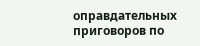оправдательных приговоров по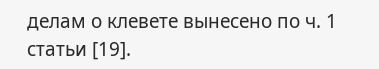делам о клевете вынесено по ч. 1 статьи [19].